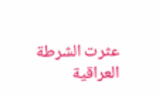عثرت الشرطة العراقية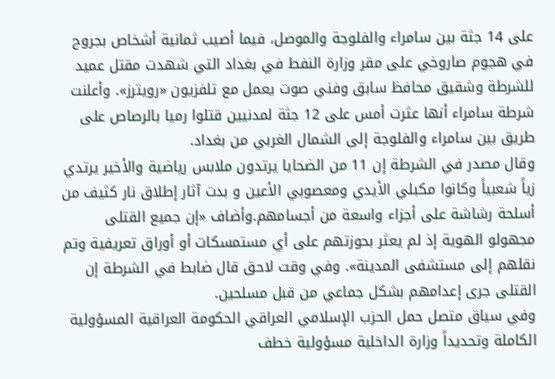على 14 جثة بين سامراء والفلوجة والموصل، فيما أصيب ثمانية أشخاص بجروح في هجوم صاروخي على مقر وزارة النفط في بغداد التي شهدت مقتل عميد للشرطة وشقيق محافظ سابق وفني صوت يعمل مع تلفزيون «رويترز». وأعلنت شرطة سامراء أنها عثرت أمس على 12 جثة لمدنيين قتلوا رميا بالرصاص على طريق بين سامراء والفلوجة إلى الشمال الغربي من بغداد.
وقال مصدر في الشرطة إن 11 من الضحايا يرتدون ملابس رياضية والأخير يرتدي زياً شعبياً وكانوا مكبلي الأيدي ومعصوبي الأعين و بدت آثار إطلاق نار كثيف من أسلحة رشاشة على أجزاء واسعة من أجسامهم.وأضاف «إن جميع القتلى مجهولو الهوية إذ لم يعثر بحوزتهم على أي مستمسكات أو أوراق تعريفية وتم نقلهم إلى مستشفى المدينة». وفي وقت لاحق قال ضابط في الشرطة إن القتلى جرى إعدامهم بشكل جماعي من قبل مسلحين.
وفي سياق متصل حمل الحزب الإسلامي العراقي الحكومة العراقية المسؤولية الكاملة وتحديداً وزارة الداخلية مسؤولية خطف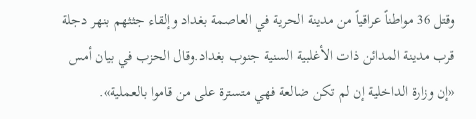وقتل 36 مواطناً عراقياً من مدينة الحرية في العاصمة بغداد وإلقاء جثثهم بنهر دجلة قرب مدينة المدائن ذات الأغلبية السنية جنوب بغداد.وقال الحزب في بيان أمس «إن وزارة الداخلية إن لم تكن ضالعة فهي متسترة على من قاموا بالعملية».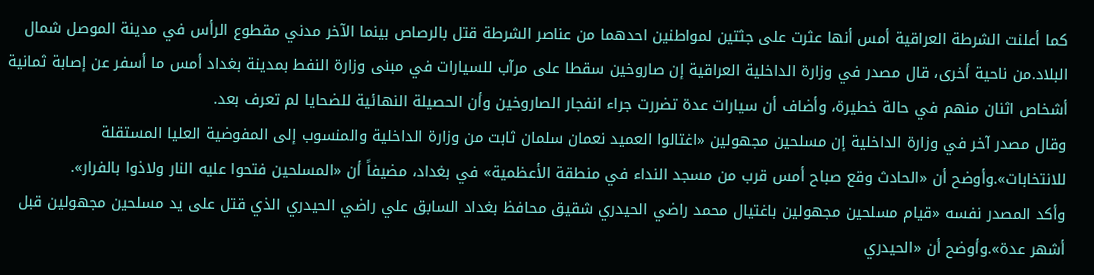كما أعلنت الشرطة العراقية أمس أنها عثرت على جثتين لمواطنين احدهما من عناصر الشرطة قتل بالرصاص بينما الآخر مدني مقطوع الرأس في مدينة الموصل شمال البلاد.من ناحية أخرى، قال مصدر في وزارة الداخلية العراقية إن صاروخين سقطا على مرآب للسيارات في مبنى وزارة النفط بمدينة بغداد أمس ما أسفر عن إصابة ثمانية أشخاص اثنان منهم في حالة خطيرة، وأضاف أن سيارات عدة تضررت جراء انفجار الصاروخين وأن الحصيلة النهائية للضحايا لم تعرف بعد.
وقال مصدر آخر في وزارة الداخلية إن مسلحين مجهولين «اغتالوا العميد نعمان سلمان ثابت من وزارة الداخلية والمنسوب إلى المفوضية العليا المستقلة للانتخابات».وأوضح أن «الحادث وقع صباح أمس قرب من مسجد النداء في منطقة الأعظمية» في بغداد، مضيفاً أن «المسلحين فتحوا عليه النار ولاذوا بالفرار».
وأكد المصدر نفسه «قيام مسلحين مجهولين باغتيال محمد راضي الحيدري شقيق محافظ بغداد السابق علي راضي الحيدري الذي قتل على يد مسلحين مجهولين قبل أشهر عدة».وأوضح أن «الحيدري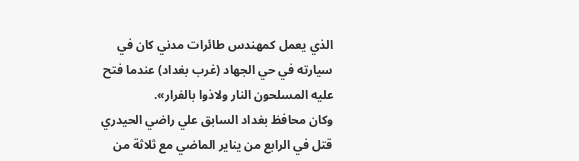الذي يعمل كمهندس طائرات مدني كان في سيارته في حي الجهاد (غرب بغداد) عندما فتح عليه المسلحون النار ولاذوا بالفرار».
وكان محافظ بغداد السابق علي راضي الحيدري قتل في الرابع من يناير الماضي مع ثلاثة من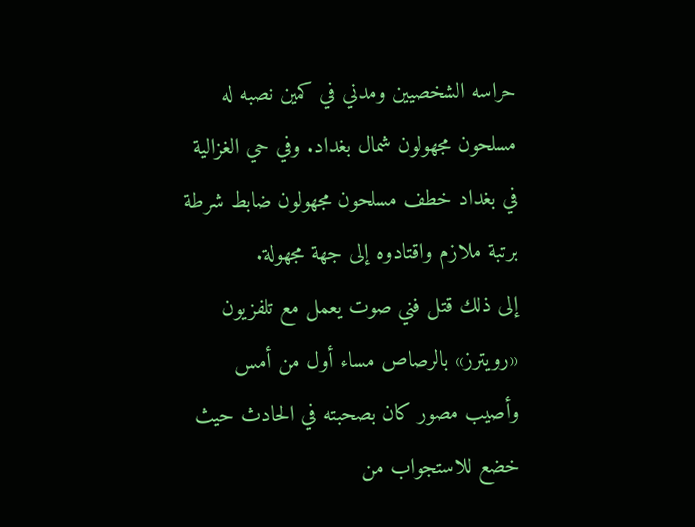حراسه الشخصيين ومدني في كمين نصبه له مسلحون مجهولون شمال بغداد. وفي حي الغزالية في بغداد خطف مسلحون مجهولون ضابط شرطة برتبة ملازم واقتادوه إلى جهة مجهولة.
إلى ذلك قتل فني صوت يعمل مع تلفزيون «رويترز» بالرصاص مساء أول من أمس وأصيب مصور كان بصحبته في الحادث حيث خضع للاستجواب من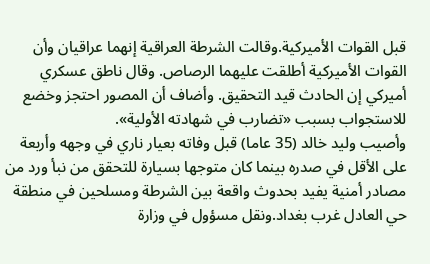قبل القوات الأميركية.وقالت الشرطة العراقية إنهما عراقيان وأن القوات الأميركية أطلقت عليهما الرصاص. وقال ناطق عسكري أميركي إن الحادث قيد التحقيق. وأضاف أن المصور احتجز وخضع للاستجواب بسبب «تضارب في شهادته الأولية».
وأصيب وليد خالد (35 عاما) قبل وفاته بعيار ناري في وجهه وأربعة على الأقل في صدره بينما كان متوجها بسيارة للتحقق من نبأ ورد من مصادر أمنية يفيد بحدوث واقعة بين الشرطة ومسلحين في منطقة حي العادل غرب بغداد.ونقل مسؤول في وزارة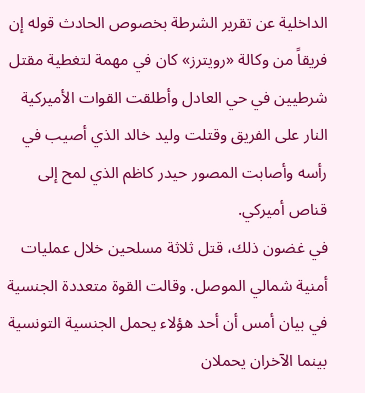الداخلية عن تقرير الشرطة بخصوص الحادث قوله إن فريقاً من وكالة «رويترز» كان في مهمة لتغطية مقتل شرطيين في حي العادل وأطلقت القوات الأميركية النار على الفريق وقتلت وليد خالد الذي أصيب في رأسه وأصابت المصور حيدر كاظم الذي لمح إلى قناص أميركي.
في غضون ذلك، قتل ثلاثة مسلحين خلال عمليات أمنية شمالي الموصل. وقالت القوة متعددة الجنسية في بيان أمس أن أحد هؤلاء يحمل الجنسية التونسية بينما الآخران يحملان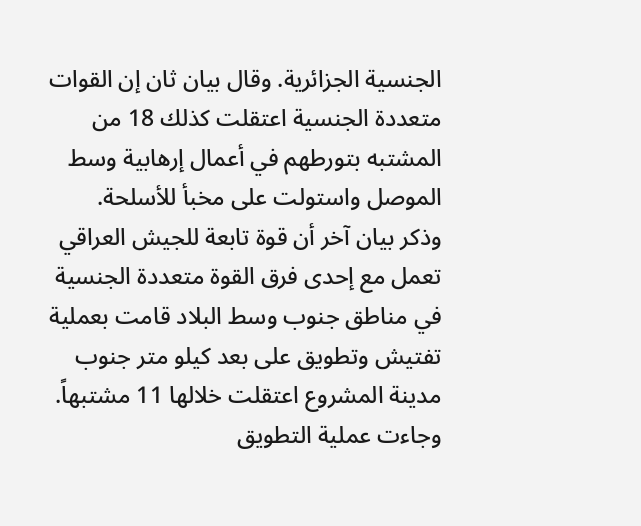الجنسية الجزائرية. وقال بيان ثان إن القوات متعددة الجنسية اعتقلت كذلك 18 من المشتبه بتورطهم في أعمال إرهابية وسط الموصل واستولت على مخبأ للأسلحة.
وذكر بيان آخر أن قوة تابعة للجيش العراقي تعمل مع إحدى فرق القوة متعددة الجنسية في مناطق جنوب وسط البلاد قامت بعملية تفتيش وتطويق على بعد كيلو متر جنوب مدينة المشروع اعتقلت خلالها 11 مشتبهاً. وجاءت عملية التطويق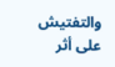والتفتيش على أثر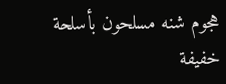هجوم شنه مسلحون بأسلحة خفيفة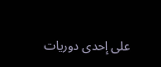على إحدى دوريات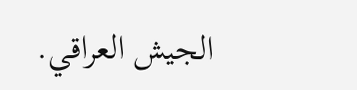الجيش العراقي.